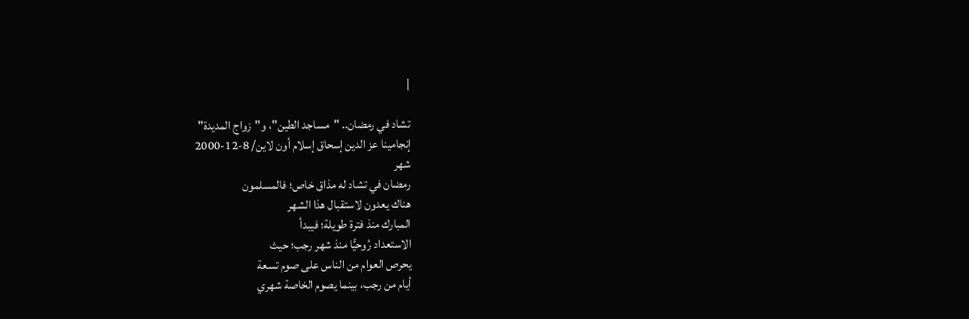|

تشاد في رمضان.. "مساجد الطين"، و"زواج المديدة"
إنجامينا عز الدين إسحاق إسلام أون لاين/ 8-12-2000
شهر
رمضان في تشاد له مذاق خاص؛ فالمسلمون
هناك يعدون لاستقبال هذا الشهر
المبارك منذ فترة طويلة؛ فيبدأ
الاستعداد رُوحيًّا منذ شهر رجب؛ حيث
يحرص العوام من الناس على صوم تسعة
أيام من رجب، بينما يصوم الخاصة شهري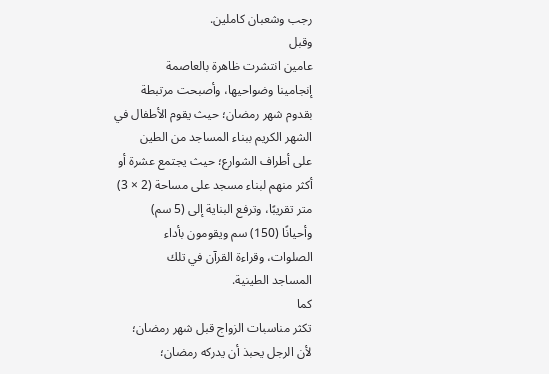رجب وشعبان كاملين.
وقبل
عامين انتشرت ظاهرة بالعاصمة
إنجامينا وضواحيها، وأصبحت مرتبطة
بقدوم شهر رمضان؛ حيث يقوم الأطفال في
الشهر الكريم ببناء المساجد من الطين
على أطراف الشوارع؛ حيث يجتمع عشرة أو
أكثر منهم لبناء مسجد على مساحة (2 × 3)
متر تقريبًا، وترفع البناية إلى (5 سم)
وأحيانًا (150) سم ويقومون بأداء
الصلوات، وقراءة القرآن في تلك
المساجد الطينية.
كما
تكثر مناسبات الزواج قبل شهر رمضان؛
لأن الرجل يحبذ أن يدركه رمضان؛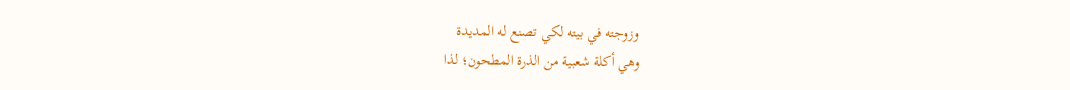وزوجته في بيته لكي تصنع له المديدة
وهي أكلة شعبية من الذرة المطحون؛ لذا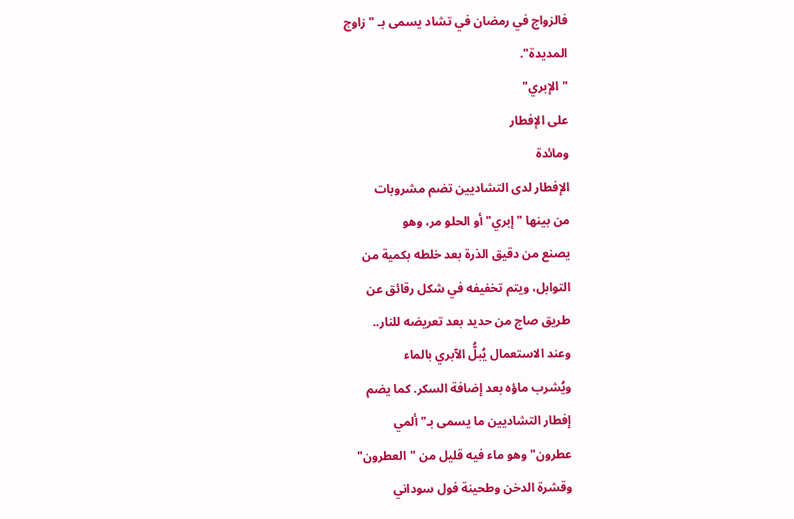فالزواج في رمضان في تشاد يسمى بـ "زاوج
المديدة".
"الإبري"
على الإفطار
ومائدة
الإفطار لدى التشاديين تضم مشروبات
من بينها "إبري" أو الحلو مر، وهو
يصنع من دقيق الذرة بعد خلطه بكمية من
التوابل، ويتم تخفيفه في شكل رقائق عن
طريق صاج من حديد بعد تعريضه للنار..
وعند الاستعمال يُبلُّ الآبري بالماء
ويُشرب ماؤه بعد إضافة السكر. كما يضم
إفطار التشاديين ما يسمى بـ" ألمي
عطرون" وهو ماء فيه قليل من "العطرون"
وقشرة الدخن وطحينة فول سوداني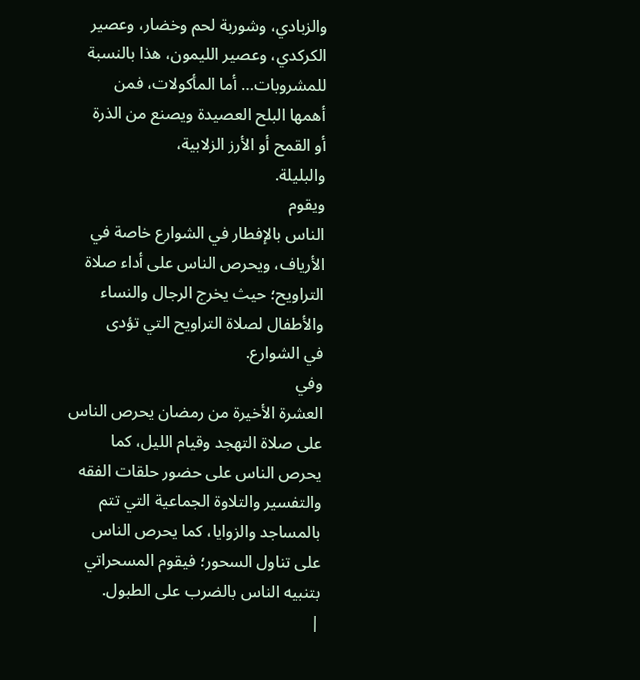والزبادي، وشوربة لحم وخضار، وعصير
الكركدي، وعصير الليمون، هذا بالنسبة
للمشروبات… أما المأكولات، فمن
أهمها البلح العصيدة ويصنع من الذرة
أو القمح أو الأرز الزلابية،
والبليلة.
ويقوم
الناس بالإفطار في الشوارع خاصة في
الأرياف، ويحرص الناس على أداء صلاة
التراويح؛ حيث يخرج الرجال والنساء
والأطفال لصلاة التراويح التي تؤدى
في الشوارع.
وفي
العشرة الأخيرة من رمضان يحرص الناس
على صلاة التهجد وقيام الليل، كما
يحرص الناس على حضور حلقات الفقه
والتفسير والتلاوة الجماعية التي تتم
بالمساجد والزوايا، كما يحرص الناس
على تناول السحور؛ فيقوم المسحراتي
بتنبيه الناس بالضرب على الطبول.
|